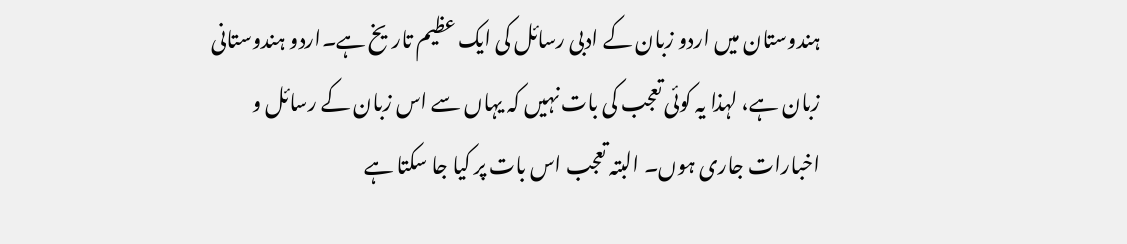ہندوستان میں اردو زبان کے ادبی رسائل کی ایک عظیم تاریخ ہے۔اردو ہندوستانی زبان ہے، لہذا یہ کوئی تعجب کی بات نہیں کہ یہاں سے اس زبان کے رسائل و اخبارات جاری ہوں۔ البتہ تعجب اس بات پر کیا جا سکتا ہے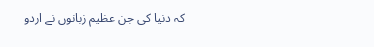کہ دنیا کی جن عظیم زبانوں نے اردو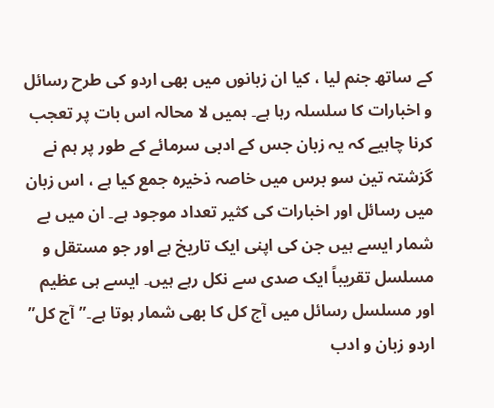کے ساتھ جنم لیا ، کیا ان زبانوں میں بھی اردو کی طرح رسائل و اخبارات کا سلسلہ رہا ہے۔ ہمیں لا محالہ اس بات پر تعجب کرنا چاہیے کہ یہ زبان جس کے ادبی سرمائے کے طور پر ہم نے گزشتہ تین سو برس میں خاصہ ذخیرہ جمع کیا ہے ، اس زبان میں رسائل اور اخبارات کی کثیر تعداد موجود ہے۔ ان میں بے شمار ایسے ہیں جن کی اپنی ایک تاریخ ہے اور جو مستقل و مسلسل تقریباً ایک صدی سے نکل رہے ہیں۔ ایسے ہی عظیم اور مسلسل رسائل میں آج کل کا بھی شمار ہوتا ہے۔”آج کل” اردو زبان و ادب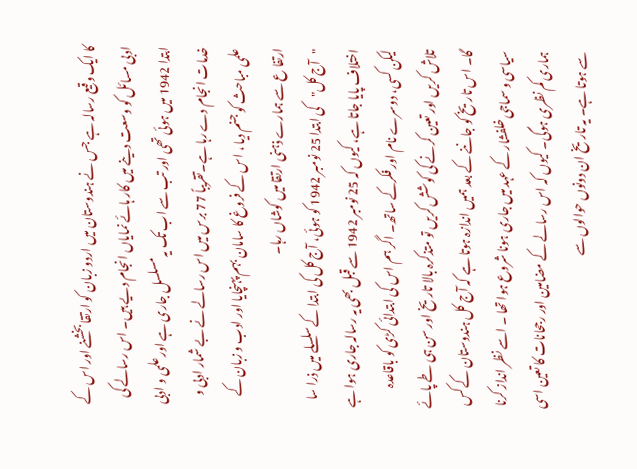کا ایک وقیع رسالہ ہے جس نے ہندوستان میں اردو زبان کو ارتقا بخشنے اور اس کے ادبی مسائل کو وسعت دینے میں کار ہائے نمایاں انجام دیے ہیں۔ اس رسالے کی ابتدا 1942 میں ہوئی تھی اور تب سے اب تک یہ مسلسل جاری ہے اور علمی و ادبی خدمات انجام دے رہا ہے۔تقریباً 77 برس میں اس رسالے نے بے شمار ادبی و علمی مباحث کو جنم دیا ، اس کے فروغ کا سامان بہم پہنچایا اور ادب و زبان کے ارتفا ع سے ہمارے ذہنی ارتقا میں کوشاں رہا۔
"آج کل"کی ابتدا 25 نومبر 1942 کو ہوئی، آج کل کی ابتدا کے سلسلے میں ذرا سا اختلاف پایا جاتا ہے، کیوں کہ 25 نومبر 1942 سے قبل بھی یہ رسالہ جاری ہوا ہے لیکن کسی، دوسرے نام اور فکرکے ساتھ۔ اگر ہم اس کی ابتدائی کڑی کو باقاعدہ تلاش کریں اور تعین کرنے کی کوشش کریں تو متذکرہ بالا تاریخ اور سن ہی طے پائے گا۔ اس تاریخ کو جاننے کے بعد ہمیں اندازہ ہوتا ہے کہ آج کل ہندوستان کے کس سیاسی و سماجی خلفشار کے عہد میں جاری ہونا شروع ہوا تھا ۔ اسے نظر انداز کرنا ہماری کم نظری ہوگی۔ کیوں کہ اس رسالے کے مضامین اور رجحانات کا تعین اسی سے ہوتا ہے۔ یہ تاریخ ان دونوں حوالوں سے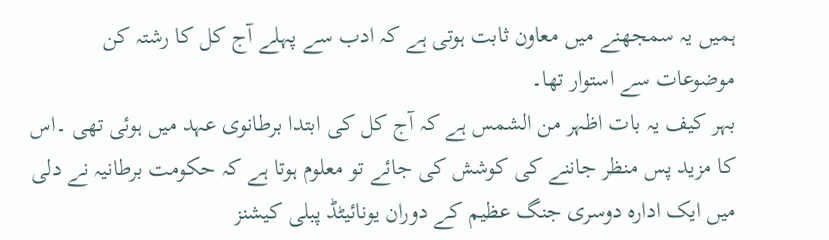ہمیں یہ سمجھنے میں معاون ثابت ہوتی ہے کہ ادب سے پہلے آج کل کا رشتہ کن موضوعات سے استوار تھا۔
بہر کیف یہ بات اظہر من الشمس ہے کہ آج کل کی ابتدا برطانوی عہد میں ہوئی تھی ۔اس کا مزید پس منظر جاننے کی کوشش کی جائے تو معلوم ہوتا ہے کہ حکومت برطانیہ نے دلی میں ایک ادارہ دوسری جنگ عظیم کے دوران یونائیٹڈ پبلی کیشنز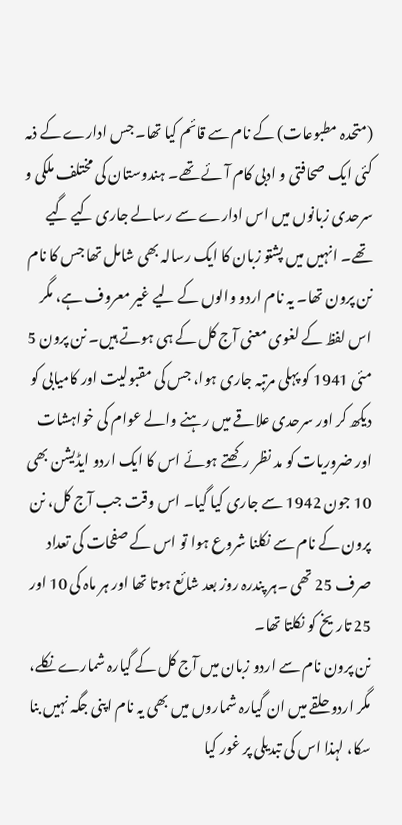(متحدہ مطبوعات) کے نام سے قائم کیا تھا۔ جس ادارے کے ذمہ کئی ایک صحافتی و ادبی کام آئے تھے۔ ہندوستان کی مختلف ملکی و سرحدی زبانوں میں اس ادارے سے رسالے جاری کیے گیے تھے۔ انہیں میں پشتو زبان کا ایک رسالہ بھی شامل تھا جس کا نام نن پرون تھا۔ یہ نام اردو والوں کے لیے غیر معروف ہے، مگر اس لفظ کے لغوی معنی آج کل کے ہی ہوتے ہیں۔ نن پرون 5 مئی 1941 کو پہلی مرتبہ جاری ہوا، جس کی مقبولیت اور کامیابی کو دیکھ کر اور سرحدی علاقے میں رہنے والے عوام کی خواہشات اور ضروریات کو مد نظر رکھتے ہوئے اس کا ایک اردو ایڈیشن بھی 10 جون 1942 سے جاری کیا گیا۔ اس وقت جب آج کل، نن پرون کے نام سے نکلنا شروع ہوا تو اس کے صفحات کی تعداد صرف 25 تھی ۔ہر پندرہ روز بعد شائع ہوتا تھا اور ہر ماہ کی 10 اور 25 تاریخ کو نکلتا تھا۔
نن پرون نام سے اردو زبان میں آج کل کے گیارہ شمارے نکلے، مگر اردو حلقے میں ان گیارہ شماروں میں بھی یہ نام اپنی جگہ نہیں بنا سکا، لہذا اس کی تبدیلی پر غور کیا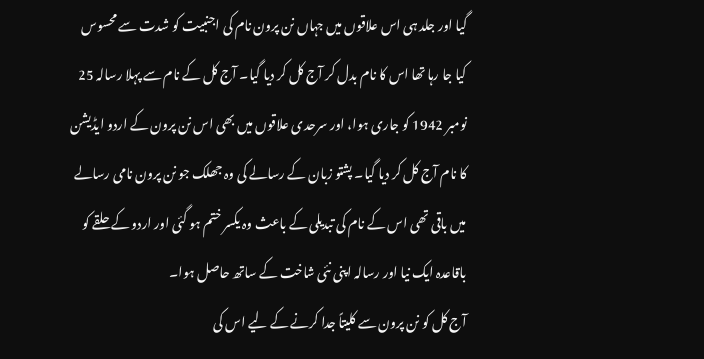گیا اور جلد ہی اس علاقوں میں جہاں نن پرون نام کی اجنبیت کو شدت سے محسوس کیا جا رہا تھا اس کا نام بدل کر آج کل کر دیا گیا۔ آج کل کے نام سے پہلا رسالہ 25 نومبر 1942 کو جاری ہوا، اور سرحدی علاقوں میں بھی اس نن پرون کے اردو ایڈیشن کا نام آج کل کر دیا گیا۔ پشتو زبان کے رسالے کی وہ جھلک جو نن پرون نامی رسالے میں باقی تھی اس کے نام کی تبدیلی کے باعث وہ یکسر ختم ہو گئی اور اردو کے حلقے کو باقاعدہ ایک نیا اور رسالہ اپنی نئی شاخت کے ساتھ حاصل ہوا۔
آج کل کو نن پرون سے کلیتاً جدا کرنے کے لیے اس کی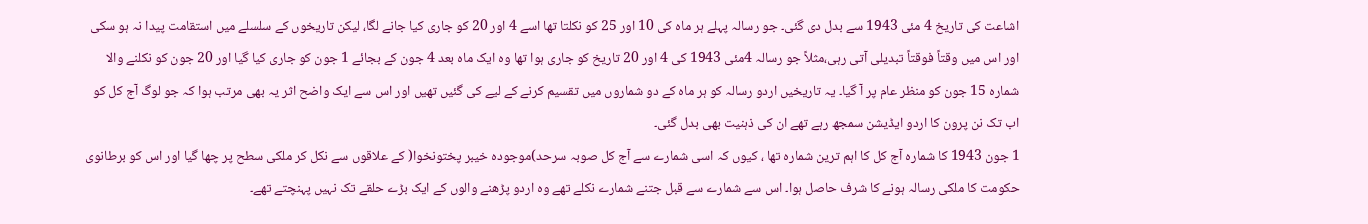اشاعت کی تاریخ 4 مئی 1943 سے بدل دی گئی۔ جو رسالہ پہلے ہر ماہ کی 10 اور 25 کو نکلتا تھا اسے 4 اور 20 کو جاری کیا جانے لگا، لیکن تاریخوں کے سلسلے میں استقامت پیدا نہ ہو سکی اور اس میں وقتاً فوقتاً تبدیلی آتی رہی،مثلاً جو رسالہ 4مئی 1943 کی 4 اور 20 تاریخ کو جاری ہوا تھا وہ ایک ماہ بعد 4 جون کے بجائے 1 جون کو جاری کیا گیا اور 20 جون کو نکلنے والا شمارہ 15 جون کو منظر عام پر آ گیا۔ یہ تاریخیں اردو رسالہ کو ہر ماہ کے دو شماروں میں تقسیم کرنے کے لیے کی گئیں تھیں اور اس سے ایک واضح اثر یہ بھی مرتب ہوا کہ جو لوگ آج کل کو اب تک نن پرون کا اردو ایڈیشن سمجھ رہے تھے ان کی ذہنیت بھی بدل گئی۔
1 جون 1943 کا شمارہ آج کل کا اہم ترین شمارہ تھا ، کیوں کہ اسی شمارے سے آج کل صوبہ سرحد)موجودہ خیبر پختونخوا( کے علاقوں سے نکل کر ملکی سطح پر چھا گیا اور اس کو برطانوی حکومت کا ملکی رسالہ ہونے کا شرف حاصل ہوا۔ اس سے شمارے سے قبل جتنے شمارے نکلے تھے وہ اردو پڑھنے والوں کے ایک بڑے حلقے تک نہیں پہنچتے تھے۔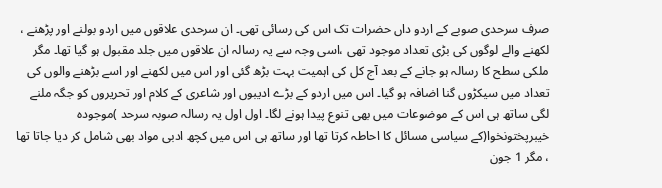صرف سرحدی صوبے کے اردو داں حضرات تک اس کی رسائی تھی۔ ان سرحدی علاقوں میں اردو بولنے اور پڑھنے ، لکھنے والے لوگوں کی بڑی تعداد موجود تھی ،اسی وجہ سے یہ رسالہ ان علاقوں میں جلد مقبول ہو گیا تھا۔ مگر ملکی سطح کا رسالہ ہو جانے کے بعد آج کل کی اہمیت بہت بڑھ گئی اور اس میں لکھنے اور اسے بڑھنے والوں کی تعداد میں سیکڑوں گنا اضافہ ہو گیا۔ اس میں اردو کے بڑے ادیبوں اور شاعری کے کلام اور تحریروں کو جگہ ملنے لگی ساتھ ہی اس کے موضوعات میں بھی تنوع پیدا ہونے لگا۔ اول اول یہ رسالہ صوبہ سرحد )موجودہ خیبرپختونخوا(کے سیاسی مسائل کا احاطہ کرتا تھا اور ساتھ ہی اس میں کچھ ادبی مواد بھی شامل کر دیا جاتا تھا ، مگر 1 جون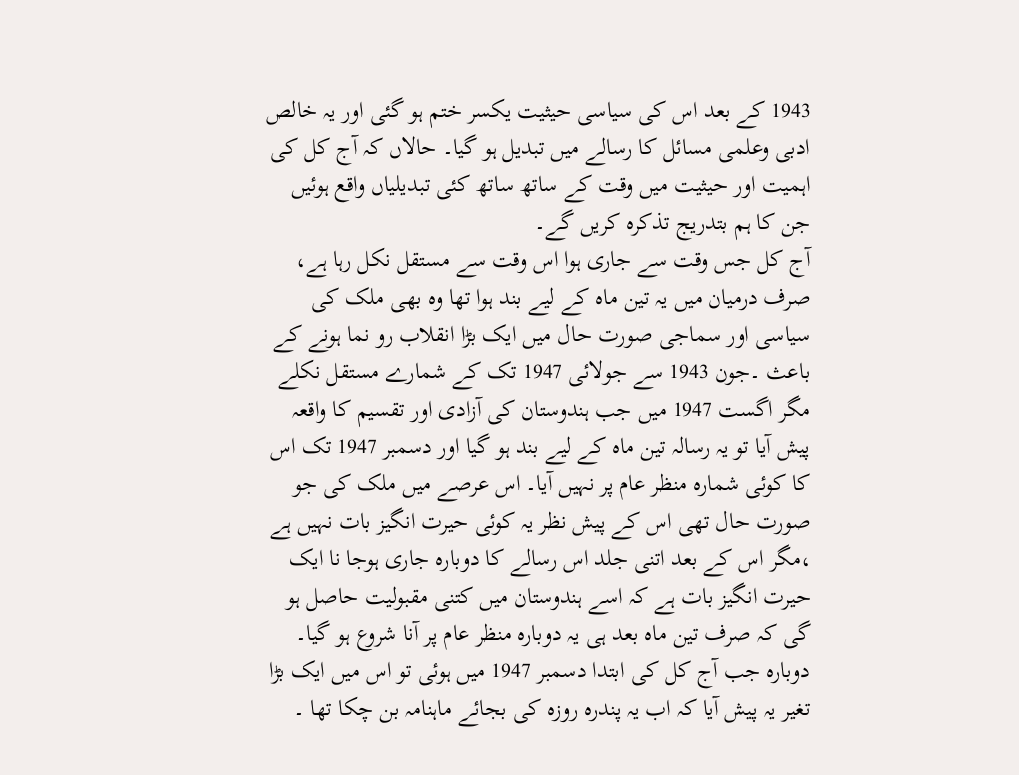1943 کے بعد اس کی سیاسی حیثیت یکسر ختم ہو گئی اور یہ خالص ادبی وعلمی مسائل کا رسالے میں تبدیل ہو گیا۔ حالاں کہ آج کل کی اہمیت اور حیثیت میں وقت کے ساتھ ساتھ کئی تبدیلیاں واقع ہوئیں جن کا ہم بتدریج تذکرہ کریں گے۔
آج کل جس وقت سے جاری ہوا اس وقت سے مستقل نکل رہا ہے، صرف درمیان میں یہ تین ماہ کے لیے بند ہوا تھا وہ بھی ملک کی سیاسی اور سماجی صورت حال میں ایک بڑا انقلاب رو نما ہونے کے باعث ۔جون 1943 سے جولائی 1947 تک کے شمارے مستقل نکلے مگر اگست 1947 میں جب ہندوستان کی آزادی اور تقسیم کا واقعہ پیش آیا تو یہ رسالہ تین ماہ کے لیے بند ہو گیا اور دسمبر 1947 تک اس کا کوئی شمارہ منظر عام پر نہیں آیا۔ اس عرصے میں ملک کی جو صورت حال تھی اس کے پیش نظر یہ کوئی حیرت انگیز بات نہیں ہے ،مگر اس کے بعد اتنی جلد اس رسالے کا دوبارہ جاری ہوجا نا ایک حیرت انگیز بات ہے کہ اسے ہندوستان میں کتنی مقبولیت حاصل ہو گی کہ صرف تین ماہ بعد ہی یہ دوبارہ منظر عام پر آنا شروع ہو گیا۔
دوبارہ جب آج کل کی ابتدا دسمبر 1947 میں ہوئی تو اس میں ایک بڑا تغیر یہ پیش آیا کہ اب یہ پندرہ روزہ کی بجائے ماہنامہ بن چکا تھا ۔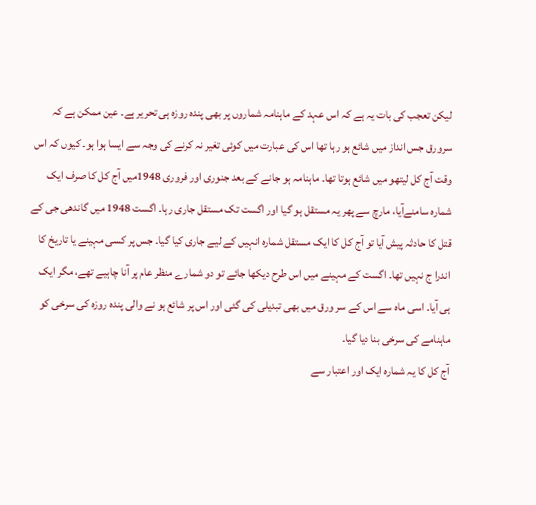لیکن تعجب کی بات یہ ہے کہ اس عہد کے ماہنامہ شماروں پر بھی پندہ روزہ ہی تحریر ہے۔ عین ممکن ہے کہ سرورق جس انداز میں شائع ہو رہا تھا اس کی عبارت میں کوئی تغیر نہ کرنے کی وجہ سے ایسا ہوا ہو۔ کیوں کہ اس وقت آج کل لیتھو میں شائع ہوتا تھا۔ ماہنامہ ہو جانے کے بعد جنوری اور فروری 1948میں آج کل کا صرف ایک شمارہ سامنےآیا، مارچ سے پھر یہ مستقل ہو گیا اور اگست تک مستقل جاری رہا۔ اگست 1948 میں گاندھی جی کے قتل کا حادثہ پیش آیا تو آج کل کا ایک مستقل شمارہ انہیں کے لیے جاری کیا گیا۔ جس پر کسی مہینے یا تاریخ کا اندرا ج نہیں تھا۔ اگست کے مہینے میں اس طرح دیکھا جائے تو دو شمارے منظر عام پر آنا چاہیے تھے، مگر ایک ہی آیا۔ اسی ماہ سے اس کے سر ورق میں بھی تبدیلی کی گئی اور اس پر شائع ہو نے والی پندہ روزہ کی سرخی کو ماہنامے کی سرخی بنا دیا گیا۔
آج کل کا یہ شمارہ ایک اور اعتبار سے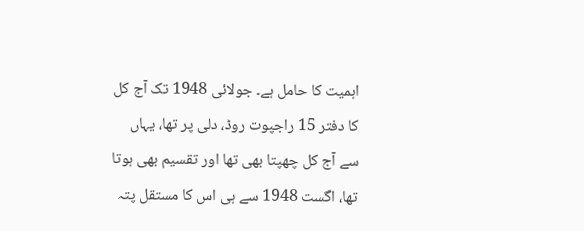اہمیت کا حامل ہے۔ جولائی 1948 تک آج کل کا دفتر 15 راجپوت روڈ، دلی پر تھا، یہاں سے آج کل چھپتا بھی تھا اور تقسیم بھی ہوتا تھا، اگست 1948 سے ہی اس کا مستقل پتہ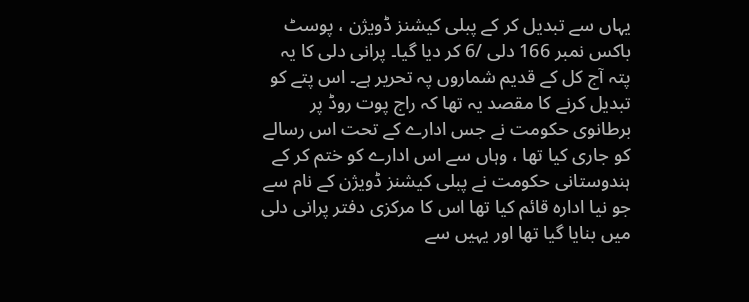یہاں سے تبدیل کر کے پبلی کیشنز ڈویژن ، پوسٹ باکس نمبر 166 دلی /6 کر دیا گیا۔ پرانی دلی کا یہ پتہ آج کل کے قدیم شماروں پہ تحریر ہے۔ اس پتے کو تبدیل کرنے کا مقصد یہ تھا کہ راج پوت روڈ پر برطانوی حکومت نے جس ادارے کے تحت اس رسالے کو جاری کیا تھا ، وہاں سے اس ادارے کو ختم کر کے ہندوستانی حکومت نے پبلی کیشنز ڈویژن کے نام سے جو نیا ادارہ قائم کیا تھا اس کا مرکزی دفتر پرانی دلی میں بنایا گیا تھا اور یہیں سے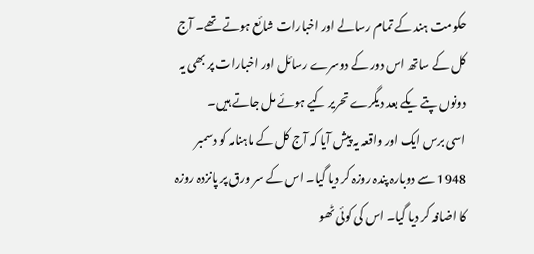حکومت ہند کے تمام رسالے اور اخبارات شائع ہوتے تھے۔ آج کل کے ساتھ اس دور کے دوسرے رسائل اور اخبارات پر بھی یہ دونوں پتے یکے بعد دیگرے تحریر کیے ہوئے مل جاتے ہیں۔
اسی برس ایک اور واقعہ یہ پیش آیا کہ آج کل کے ماہنامہ کو دسمبر 1948 سے دوبارہ پندہ روزہ کر دیا گیا۔ اس کے سر ورق پر پانزدہ روزہ کا اضافہ کر دیا گیا۔ اس کی کوئی ٹھو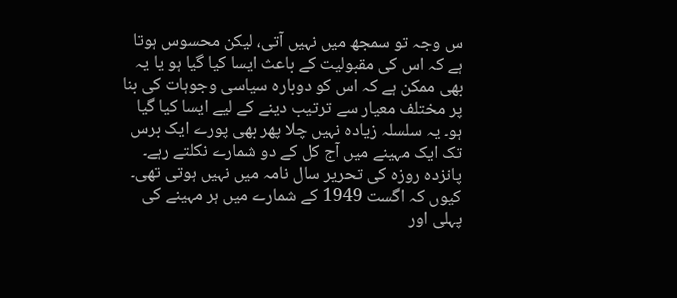س وجہ تو سمجھ میں نہیں آتی، لیکن محسوس ہوتا ہے کہ اس کی مقبولیت کے باعث ایسا کیا گیا ہو یا یہ بھی ممکن ہے کہ اس کو دوبارہ سیاسی وجوہات کی بنا پر مختلف معیار سے ترتیب دینے کے لیے ایسا کیا گیا ہو۔ یہ سلسلہ زیادہ نہیں چلا پھر بھی پورے ایک برس تک ایک مہینے میں آج کل کے دو شمارے نکلتے رہے۔ پانزدہ روزہ کی تحریر سال نامہ میں نہیں ہوتی تھی۔ کیوں کہ اگست 1949 کے شمارے میں ہر مہینے کی پہلی اور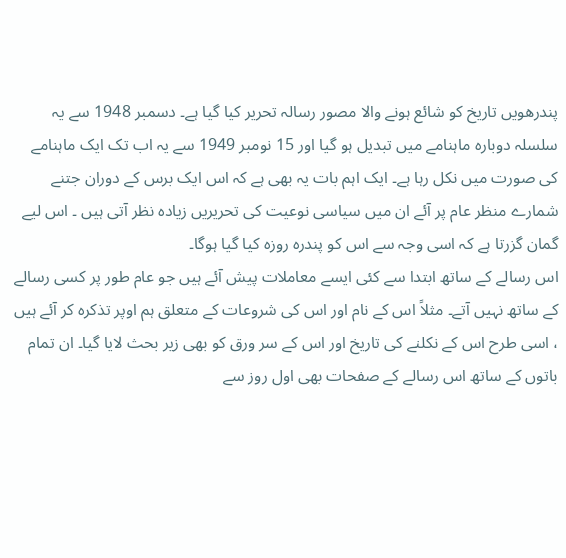پندرھویں تاریخ کو شائع ہونے والا مصور رسالہ تحریر کیا گیا ہے۔ دسمبر 1948 سے یہ سلسلہ دوبارہ ماہنامے میں تبدیل ہو گیا اور 15 نومبر 1949 سے یہ اب تک ایک ماہنامے کی صورت میں نکل رہا ہے۔ ایک اہم بات یہ بھی ہے کہ اس ایک برس کے دوران جتنے شمارے منظر عام پر آئے ان میں سیاسی نوعیت کی تحریریں زیادہ نظر آتی ہیں ۔ اس لیے گمان گزرتا ہے کہ اسی وجہ سے اس کو پندرہ روزہ کیا گیا ہوگا۔
اس رسالے کے ساتھ ابتدا سے کئی ایسے معاملات پیش آئے ہیں جو عام طور پر کسی رسالے کے ساتھ نہیں آتے۔ مثلاً اس کے نام اور اس کی شروعات کے متعلق ہم اوپر تذکرہ کر آئے ہیں ، اسی طرح اس کے نکلنے کی تاریخ اور اس کے سر ورق کو بھی زیر بحث لایا گیا۔ ان تمام باتوں کے ساتھ اس رسالے کے صفحات بھی اول روز سے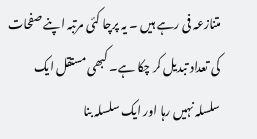متنازعہ فی رہے ہیں ۔ یہ پرچا کئی مرتبہ اپنے صفحات کی تعداد تبدیل کر چکا ہے۔ کبھی مستقل ایک سلسلہ نہیں رہا اور ایک سلسلہ بنا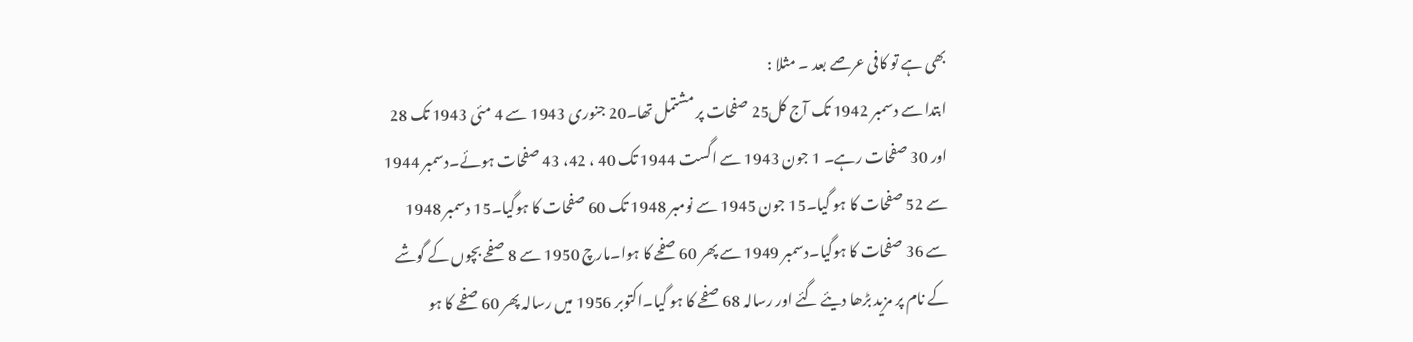بھی ہے تو کافی عرصے بعد ۔ مثلا :
ابتدا سے دسمبر 1942 تک آج کل25 صفحات پر مشتمل تھا۔20 جنوری 1943 سے 4 مئی 1943 تک 28 اور 30 صفحات رہے۔ 1 جون 1943 سے اگست 1944 تک 40 ، 42، 43 صفحات ہوئے۔دسمبر 1944 سے 52 صفحات کا ہو گیا۔15 جون 1945 سے نومبر 1948 تک 60 صفحات کا ہوگیا۔15 دسمبر 1948 سے 36 صفحات کا ہوگیا۔دسمبر 1949 سے پھر 60 صفحے کا ہوا۔مارچ 1950 سے 8 صفحے بچوں کے گوشے کے نام پر مزید بڑھا دیئے گئے اور رسالہ 68 صفحے کا ہو گیا۔اکتوبر 1956 میں رسالہ پھر 60 صفحے کا ہو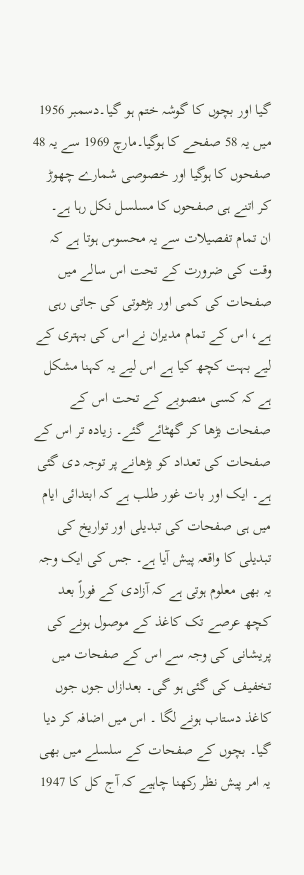گیا اور بچوں کا گوشہ ختم ہو گیا۔دسمبر 1956 میں یہ 58 صفحے کا ہوگیا۔مارچ 1969 سے یہ 48 صفحوں کا ہوگیا اور خصوصی شمارے چھوڑ کر اتنے ہی صفحوں کا مسلسل نکل رہا ہے۔
ان تمام تفصیلات سے یہ محسوس ہوتا ہے کہ وقت کی ضرورت کے تحت اس سالے میں صفحات کی کمی اور بڑھوتی کی جاتی رہی ہے، اس کے تمام مدیران نے اس کی بہتری کے لیے بہت کچھ کیا ہے اس لیے یہ کہنا مشکل ہے کہ کسی منصوبے کے تحت اس کے صفحات بڑھا کر گھٹائے گئے۔ زیادہ تر اس کے صفحات کی تعداد کو بڑھانے پر توجہ دی گئی ہے۔ ایک اور بات غور طلب ہے کہ ابتدائی ایام میں ہی صفحات کی تبدیلی اور تواریخ کی تبدیلی کا واقعہ پیش آیا ہے۔ جس کی ایک وجہ یہ بھی معلوم ہوتی ہے کہ آزادی کے فوراً بعد کچھ عرصے تک کاغذ کے موصول ہونے کی پریشانی کی وجہ سے اس کے صفحات میں تخفیف کی گئی ہو گی۔ بعدازاں جوں جوں کاغذ دستاب ہونے لگا ۔ اس میں اضافہ کر دیا گیا۔ بچوں کے صفحات کے سلسلے میں بھی یہ امر پیش نظر رکھنا چاہیے کہ آج کل کا 1947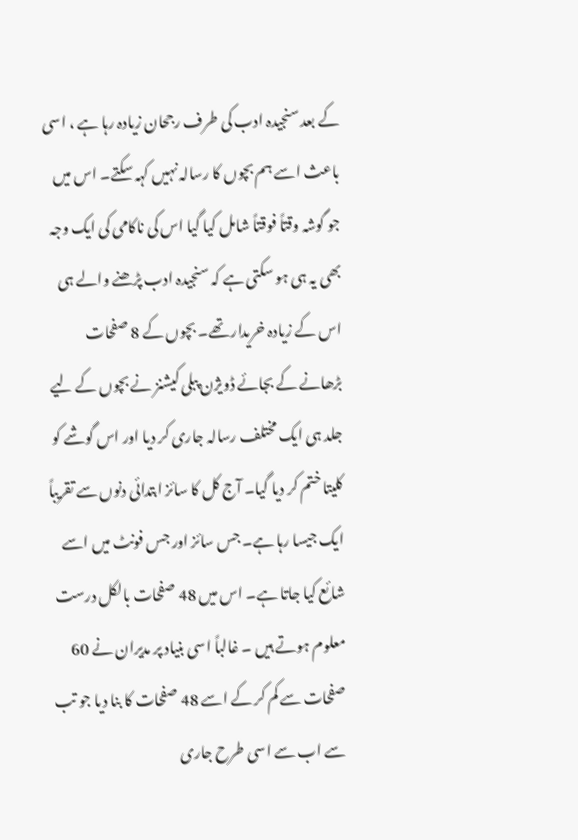کے بعد سنجیدہ ادب کی طرف رجحان زیادہ رہا ہے ، اسی باعث اسے ہم بچوں کا رسالہ نہیں کہہ سکتے۔ اس میں جو گوشہ وقتاً فوقتاً شامل کیا گیا اس کی ناکامی کی ایک وجہ بھی یہ ہی ہو سکتی ہے کہ سنجیدہ ادب پڑھنے والے ہی اس کے زیادہ خریدار تھے۔ بچوں کے 8 صفحات بڑھانے کے بجائے ڈویژن پبلی کیشنز نے بچوں کے لیے جلد ہی ایک مختلف رسالہ جاری کر دیا اور اس گوشے کو کلیتا ختم کر دیا گیا۔ آج کل کا سائز ابتدائی دنوں سے تقریباً ایک جیسا رہا ہے۔ جس سائز اور جس فونٹ میں اسے شائع کیا جاتا ہے۔ اس میں 48 صفحات بالکل درست معلوم ہوتے ہیں ۔ غالباً اسی بنیاد پر مدیران نے 60 صفحات سے کم کر کے اسے 48 صفحات کا بنا دیا جو تب سے اب سے اسی طرح جاری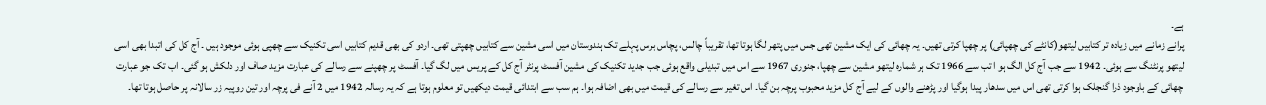ہے۔
پرانے زمانے میں زیادہ تر کتابیں لیتھو(کانٹے کی چھپائی) پر چھپا کرتی تھیں۔ یہ چھائی کی ایک مشین تھی جس میں پتھر لگا ہوتا تھا، تقریباً چالس، پچاس برس پہلے تک ہندوستان میں اسی مشین سے کتابیں چھپتی تھی۔ اردو کی بھی قدیم کتابیں اسی تکنیک سے چھپی ہوئی موجود ہیں ۔ آج کل کی اتبدا بھی اسی لیتھو پرنٹنگ سے ہوئی۔ 1942 سے جب آج کل الگ ہو ا تب سے 1966 تک ہر شمارہ لیتھو مشین سے چھپا، جنوری 1967 سے اس میں تبدیلی واقع ہوئی جب جدید تکنیک کی مشین آفسٹ پرنٹر آج کل کے پریس میں لگ گیا۔ آفسٹ پر چھپنے سے رسالے کی عبارت مزید صاف اور دلکش ہو گئی۔ اب تک جو عبارت چھائی کے باوجود ذرا گنجلک ہوا کرتی تھی اس میں سدھار پیدا ہوگیا اور پڑھنے والوں کے لیے آج کل مزید محبوب پرچہ بن گیا۔ اس تغیر سے رسالے کی قیمت میں بھی اضافہ ہوا۔ ہم سب سے ابتدائی قیمت دیکھیں تو معلوم ہوتا ہے کہ یہ رسالہ 1942 میں 2 آنے فی پرچہ اور تین روپیہ زر سالانہ پر حاصل ہوتا تھا۔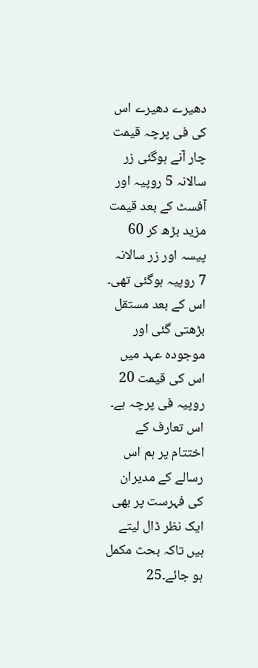دھیرے دھیرے اس کی فی پرچہ قیمت چار آنے ہوگئی زر سالانہ 5 روپیہ اور آفسٹ کے بعد قیمت مزید بڑھ کر 60 پیسہ اور زر سالانہ 7 روپیہ ہوگئی تھی۔ اس کے بعد مستقل بڑھتی گئی اور موجودہ عہد میں اس کی قیمت 20 روپیہ فی پرچہ ہے۔
اس تعارف کے اختتام پر ہم اس رسالے کے مدیران کی فہرست پر بھی ایک نظر ڈال لیتے ہیں تاکہ بحث مکمل ہو جائے۔25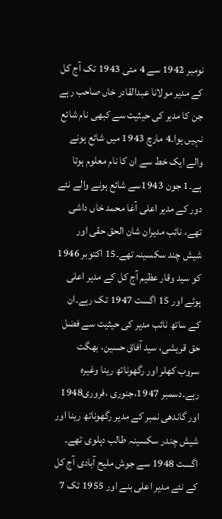نومبر 1942 سے 4 مئی 1943 تک آج کل کے مدیر مولانا عبدالقادر خاں صاحب رہے جن کا مدیر کی حیثیت سے کبھی نام شائع نہیں ہوا۔4 مارچ 1943 میں شائع ہونے والے ایک خط سے ان کا نام معلوم ہوتا ہے۔1 جون 1943سے شائع ہونے والے نئے دور کے مدیر اعلی آغا محمد خاں داشی تھے، نائب مدیران شان الحق حقی اور شیش چند سکسینہ تھے۔15 اکتوبر 1946 کو سید وقار عظیم آج کل کے مدیر اعلی ہوئے اور 15 اگست 1947 تک رہے۔ان کے ساتھ نائب مدیر کی حیثیت سے فضل حق قریشی، سید آفاق حسین، بھگت سروب کھلر اور رگھوناتھ رینا وغیرہ رہے۔دسمبر 1947،جنوری ،فروری1948 اور گاندھی نمبر کے مدیر رگھوناتھ رینا اور شیش چندر سکسینہ طالب دہلوی تھے۔ اگست 1948 سے جوش ملیح آبادی آج کل کے نئے مدیر اعلی بنے اور 1955 تک 7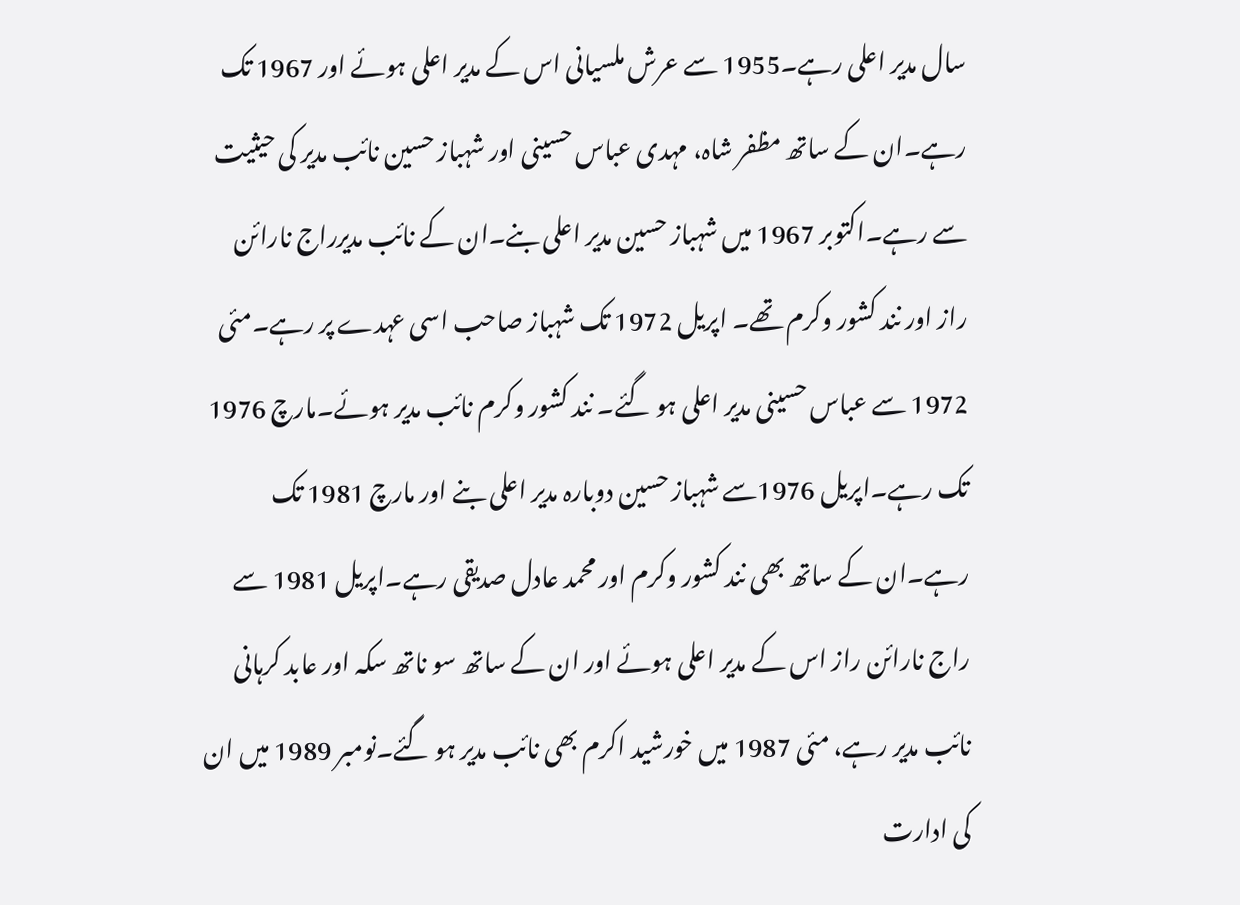سال مدیر اعلی رہے۔1955 سے عرش ملسیانی اس کے مدیر اعلی ہوئے اور 1967 تک رہے۔ان کے ساتھ مظفر شاہ، مہدی عباس حسینی اور شہباز حسین نائب مدیر کی حیثیت سے رہے۔اکتوبر 1967 میں شہباز حسین مدیر اعلی بنے۔ان کے نائب مدیرراج نارائن راز اور نند کشور وکرم تھے۔ اپریل 1972 تک شہباز صاحب اسی عہدے پر رہے۔مئی 1972 سے عباس حسینی مدیر اعلی ہو گئے۔ نند کشور وکرم نائب مدیر ہوئے۔مارچ 1976 تک رہے۔اپریل 1976سے شہباز حسین دوبارہ مدیر اعلی بنے اور مارچ 1981 تک رہے۔ان کے ساتھ بھی نند کشور وکرم اور محمد عادل صدیقی رہے۔اپریل 1981 سے راج نارائن راز اس کے مدیر اعلی ہوئے اور ان کے ساتھ سو ناتھ سکہ اور عابد کرہانی نائب مدیر رہے، مئی 1987 میں خورشید اکرم بھی نائب مدیر ہو گئے۔نومبر 1989 میں ان کی ادارت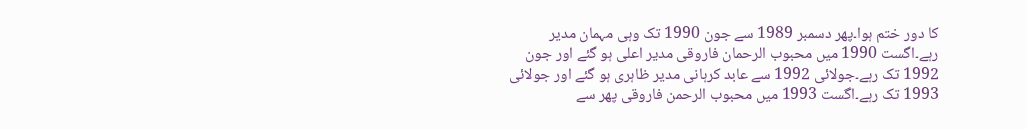کا دور ختم ہوا۔پھر دسمبر 1989 سے جون 1990 تک وہی مہمان مدیر رہے۔اگست 1990 میں محبوب الرحمان فاروقی مدیر اعلی ہو گئے اور جون 1992 تک رہے۔جولائی 1992 سے عابد کرہانی مدیر ظاہری ہو گئے اور جولائی 1993 تک رہے۔اگست 1993 میں محبوب الرحمن فاروقی پھر سے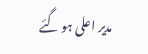مدیر اعلی ہو گئے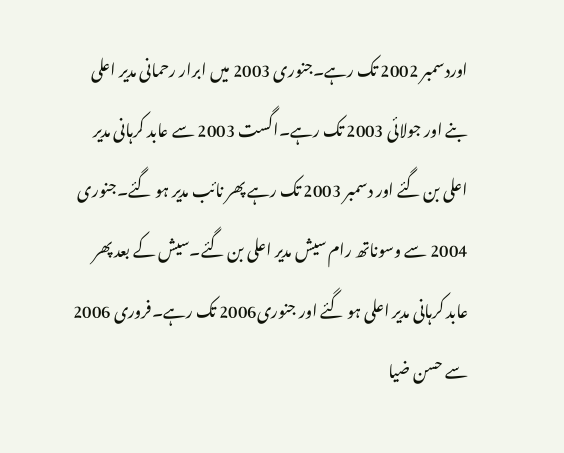اوردسمبر 2002 تک رہے۔جنوری 2003 میں ابرار رحمانی مدیر اعلی بنے اور جولائی 2003 تک رہے۔اگست 2003 سے عابد کرہانی مدیر اعلی بن گئے اور دسمبر 2003 تک رہے پھر نائب مدیر ہو گئے۔جنوری 2004 سے وسوناتھ رام سیش مدیر اعلی بن گئے۔سیش کے بعد پھر عابد کرہانی مدیر اعلی ہو گئے اور جنوری2006 تک رہے۔فروری 2006 سے حسن ضیا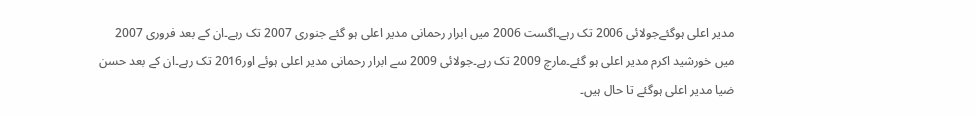مدیر اعلی ہوگئےجولائی 2006 تک رہے۔اگست 2006 میں ابرار رحمانی مدیر اعلی ہو گئے جنوری 2007 تک رہے۔ان کے بعد فروری 2007 میں خورشید اکرم مدیر اعلی ہو گئے۔مارچ 2009 تک رہے۔جولائی 2009 سے ابرار رحمانی مدیر اعلی ہوئے اور2016 تک رہے۔ان کے بعد حسن ضیا مدیر اعلی ہوگئے تا حال ہیں۔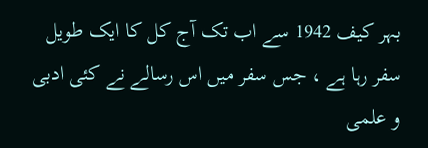بہر کیف 1942 سے اب تک آج کل کا ایک طویل سفر رہا ہے ، جس سفر میں اس رسالے نے کئی ادبی و علمی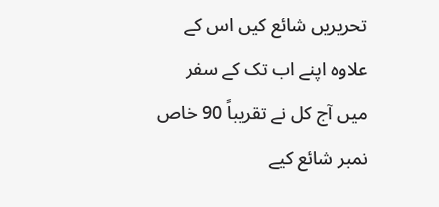تحریریں شائع کیں اس کے علاوہ اپنے اب تک کے سفر میں آج کل نے تقریباً 90 خاص نمبر شائع کیے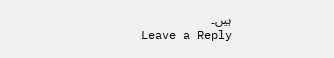ہیں۔
Leave a Reply